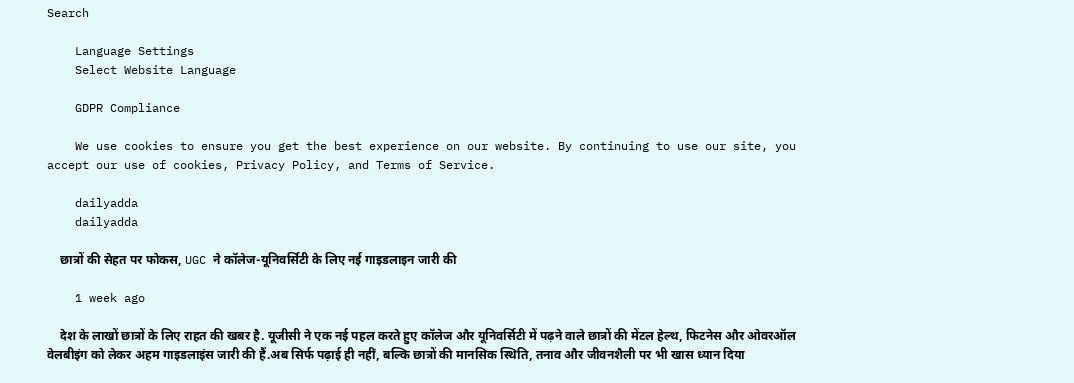Search

    Language Settings
    Select Website Language

    GDPR Compliance

    We use cookies to ensure you get the best experience on our website. By continuing to use our site, you accept our use of cookies, Privacy Policy, and Terms of Service.

    dailyadda
    dailyadda

    छात्रों की सेहत पर फोकस, UGC ने कॉलेज-यूनिवर्सिटी के लिए नई गाइडलाइन जारी की

    1 week ago

    देश के लाखों छात्रों के लिए राहत की खबर है. यूजीसी ने एक नई पहल करते हुए कॉलेज और यूनिवर्सिटी में पढ़ने वाले छात्रों की मेंटल हेल्थ, फिटनेस और ओवरऑल वेलबीइंग को लेकर अहम गाइडलाइंस जारी की हैं.अब सिर्फ पढ़ाई ही नहीं, बल्कि छात्रों की मानसिक स्थिति, तनाव और जीवनशैली पर भी खास ध्यान दिया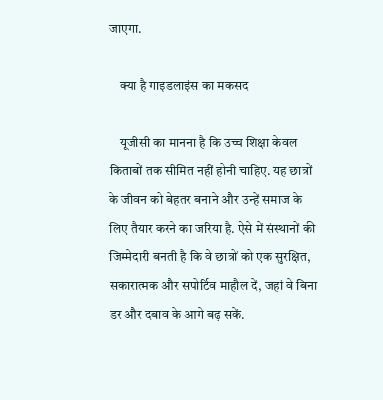जाएगा.

    क्या है गाइडलाइंस का मकसद

    यूजीसी का मानना है कि उच्च शिक्षा केवल किताबों तक सीमित नहीं होनी चाहिए. यह छात्रों के जीवन को बेहतर बनाने और उन्हें समाज के लिए तैयार करने का जरिया है. ऐसे में संस्थानों की जिम्मेदारी बनती है कि वे छात्रों को एक सुरक्षित, सकारात्मक और सपोर्टिव माहौल दें, जहां वे बिना डर और दबाव के आगे बढ़ सकें.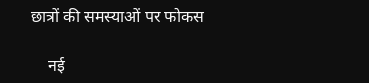छात्रों की समस्याओं पर फोकस

    नई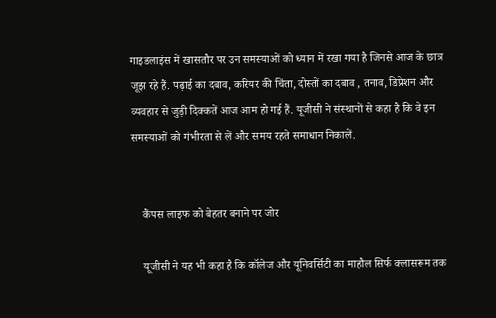गाइडलाइंस में खासतौर पर उन समस्याओं को ध्यान में रखा गया है जिनसे आज के छात्र जूझ रहे हैं. पढ़ाई का दबाव, करियर की चिंता, दोस्तों का दबाव , तनाव, डिप्रेशन और व्यवहार से जुड़ी दिक्कतें आज आम हो गई हैं. यूजीसी ने संस्थानों से कहा है कि वे इन समस्याओं को गंभीरता से लें और समय रहते समाधान निकालें.


    कैंपस लाइफ को बेहतर बनाने पर जोर

    यूजीसी ने यह भी कहा है कि कॉलेज और यूनिवर्सिटी का माहौल सिर्फ क्लासरूम तक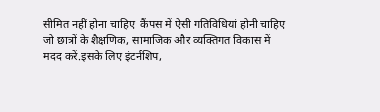सीमित नहीं होना चाहिए  कैंपस में ऐसी गतिविधियां होनी चाहिए जो छात्रों के शैक्षणिक, सामाजिक और व्यक्तिगत विकास में मदद करें.इसके लिए इंटर्नशिप,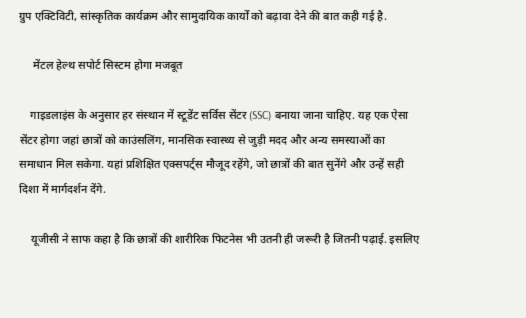ग्रुप एक्टिविटी, सांस्कृतिक कार्यक्रम और सामुदायिक कार्यों को बढ़ावा देने की बात कही गई है.

     मेंटल हेल्थ सपोर्ट सिस्टम होगा मजबूत

    गाइडलाइंस के अनुसार हर संस्थान में स्टूडेंट सर्विस सेंटर (SSC) बनाया जाना चाहिए. यह एक ऐसा सेंटर होगा जहां छात्रों को काउंसलिंग, मानसिक स्वास्थ्य से जुड़ी मदद और अन्य समस्याओं का समाधान मिल सकेगा. यहां प्रशिक्षित एक्सपर्ट्स मौजूद रहेंगे, जो छात्रों की बात सुनेंगे और उन्हें सही दिशा में मार्गदर्शन देंगे.

    यूजीसी ने साफ कहा है कि छात्रों की शारीरिक फिटनेस भी उतनी ही जरूरी है जितनी पढ़ाई. इसलिए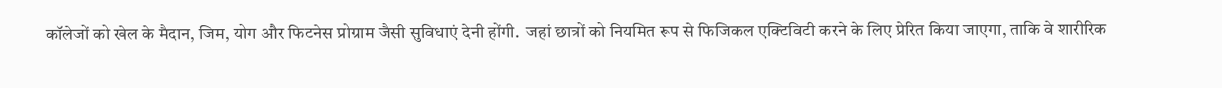कॉलेजों को खेल के मैदान, जिम, योग और फिटनेस प्रोग्राम जैसी सुविधाएं देनी होंगी.  जहां छात्रों को नियमित रूप से फिजिकल एक्टिविटी करने के लिए प्रेरित किया जाएगा, ताकि वे शारीरिक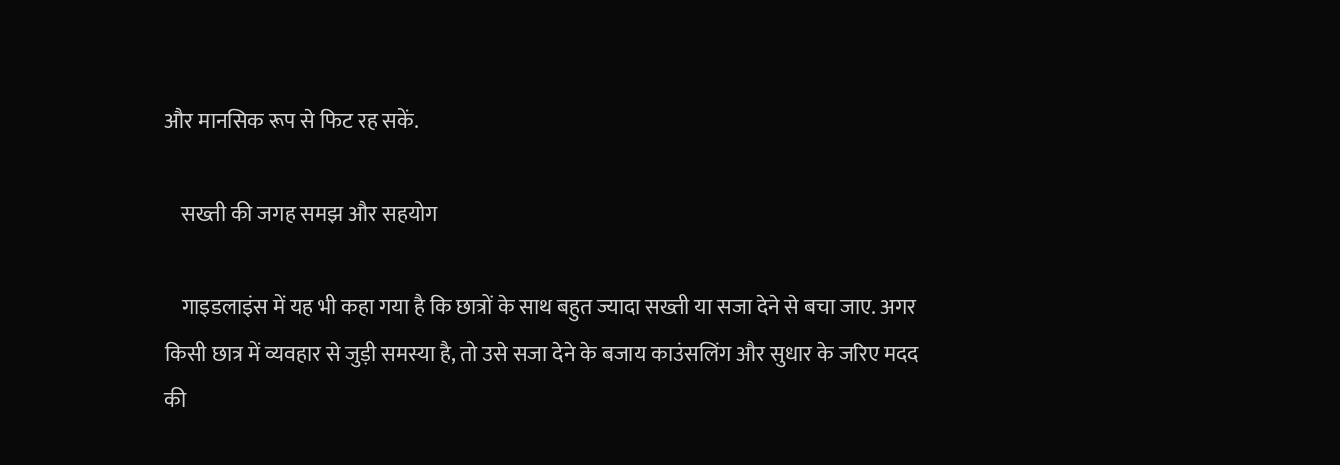और मानसिक रूप से फिट रह सकें.

    सख्ती की जगह समझ और सहयोग

    गाइडलाइंस में यह भी कहा गया है कि छात्रों के साथ बहुत ज्यादा सख्ती या सजा देने से बचा जाए. अगर किसी छात्र में व्यवहार से जुड़ी समस्या है, तो उसे सजा देने के बजाय काउंसलिंग और सुधार के जरिए मदद की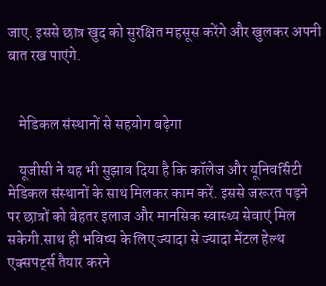जाए. इससे छात्र खुद को सुरक्षित महसूस करेंगे और खुलकर अपनी बात रख पाएंगे.


    मेडिकल संस्थानों से सहयोग बढ़ेगा

    यूजीसी ने यह भी सुझाव दिया है कि कॉलेज और यूनिवर्सिटी मेडिकल संस्थानों के साथ मिलकर काम करें. इससे जरूरत पड़ने पर छात्रों को बेहतर इलाज और मानसिक स्वास्थ्य सेवाएं मिल सकेगी.साथ ही भविष्य के लिए ज्यादा से ज्यादा मेंटल हेल्थ एक्सपर्ट्स तैयार करने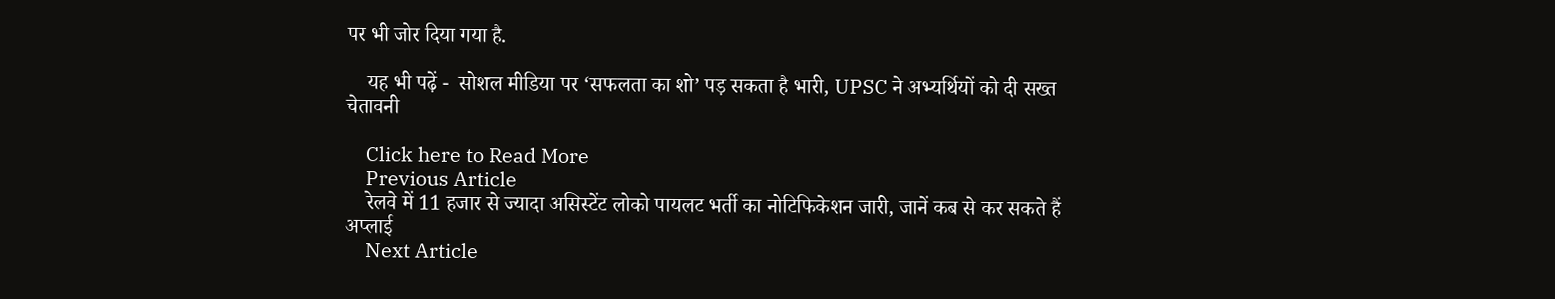पर भी जोर दिया गया है.

    यह भी पढ़ें -  सोशल मीडिया पर ‘सफलता का शो’ पड़ सकता है भारी, UPSC ने अभ्यर्थियों को दी सख्त चेतावनी

    Click here to Read More
    Previous Article
    रेलवे में 11 हजार से ज्यादा असिस्टेंट लोको पायलट भर्ती का नोटिफिकेशन जारी, जानें कब से कर सकते हैं अप्लाई
    Next Article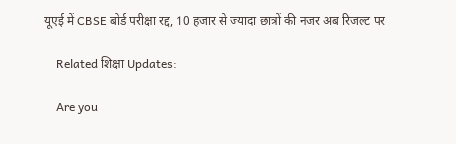यूएई में CBSE बोर्ड परीक्षा रद्द, 10 हजार से ज्यादा छात्रों की नजर अब रिजल्ट पर

    Related शिक्षा Updates:

    Are you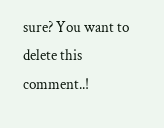sure? You want to delete this comment..!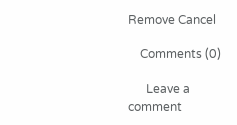Remove Cancel

    Comments (0)

      Leave a comment